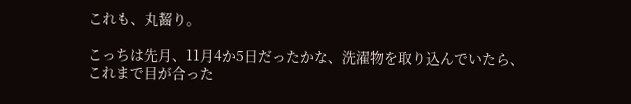これも、丸齧り。

こっちは先月、11月4か5日だったかな、洗濯物を取り込んでいたら、
これまで目が合った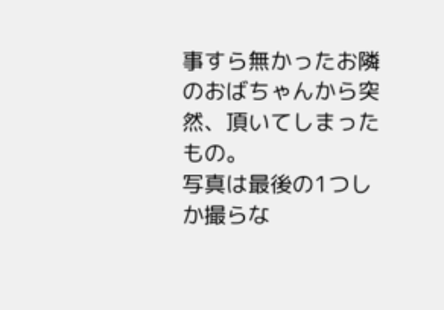事すら無かったお隣のおばちゃんから突然、頂いてしまったもの。
写真は最後の1つしか撮らな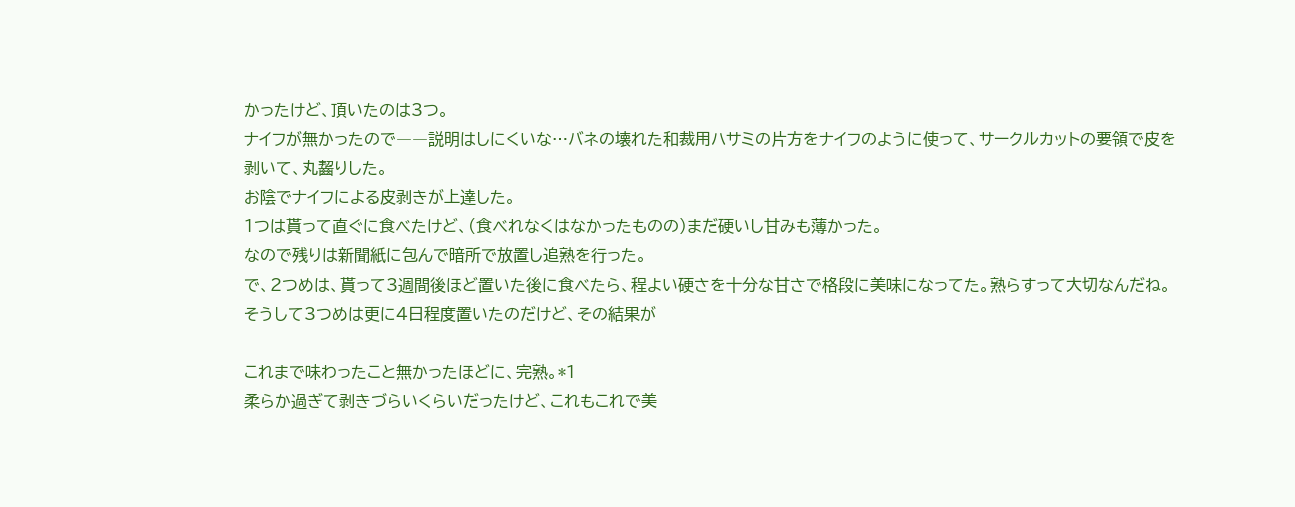かったけど、頂いたのは3つ。
ナイフが無かったので――説明はしにくいな…バネの壊れた和裁用ハサミの片方をナイフのように使って、サークルカットの要領で皮を剥いて、丸齧りした。
お陰でナイフによる皮剥きが上達した。
1つは貰って直ぐに食べたけど、(食べれなくはなかったものの)まだ硬いし甘みも薄かった。
なので残りは新聞紙に包んで暗所で放置し追熟を行った。
で、2つめは、貰って3週間後ほど置いた後に食べたら、程よい硬さを十分な甘さで格段に美味になってた。熟らすって大切なんだね。
そうして3つめは更に4日程度置いたのだけど、その結果が

これまで味わったこと無かったほどに、完熟。*1
柔らか過ぎて剥きづらいくらいだったけど、これもこれで美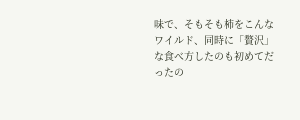味で、そもそも柿をこんなワイルド、同時に「贅沢」な食べ方したのも初めてだったの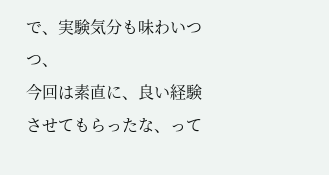で、実験気分も味わいつつ、
今回は素直に、良い経験させてもらったな、って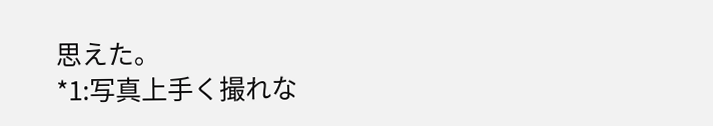思えた。
*1:写真上手く撮れな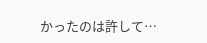かったのは許して…